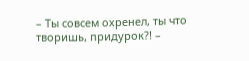– Ты совсем охренел, ты что творишь, придурок?! –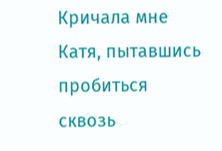Кричала мне Катя, пытавшись пробиться сквозь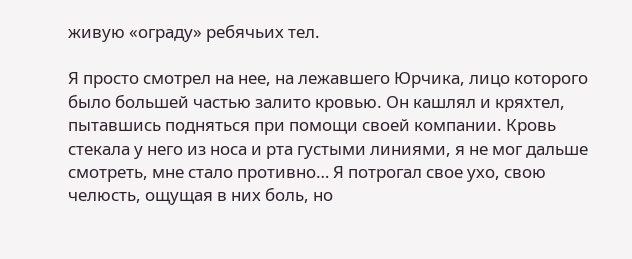живую «ограду» ребячьих тел.

Я просто смотрел на нее, на лежавшего Юрчика, лицо которого было большей частью залито кровью. Он кашлял и кряхтел, пытавшись подняться при помощи своей компании. Кровь стекала у него из носа и рта густыми линиями, я не мог дальше смотреть, мне стало противно… Я потрогал свое ухо, свою челюсть, ощущая в них боль, но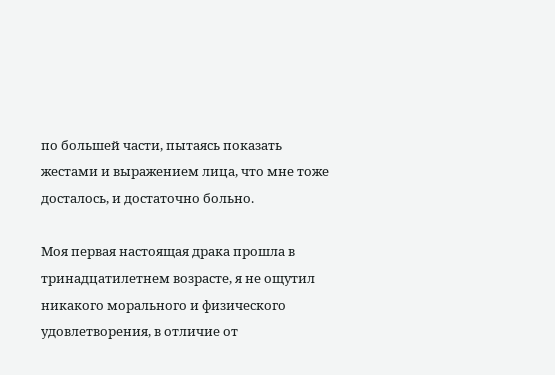по большей части, пытаясь показать жестами и выражением лица, что мне тоже досталось, и достаточно больно.

Моя первая настоящая драка прошла в тринадцатилетнем возрасте, я не ощутил никакого морального и физического удовлетворения, в отличие от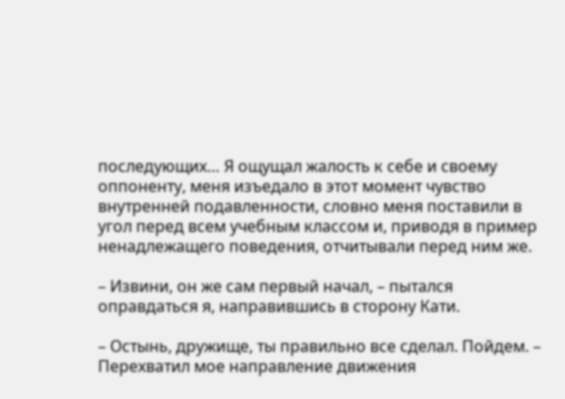последующих… Я ощущал жалость к себе и своему оппоненту, меня изъедало в этот момент чувство внутренней подавленности, словно меня поставили в угол перед всем учебным классом и, приводя в пример ненадлежащего поведения, отчитывали перед ним же.

– Извини, он же сам первый начал, – пытался оправдаться я, направившись в сторону Кати.

– Остынь, дружище, ты правильно все сделал. Пойдем. – Перехватил мое направление движения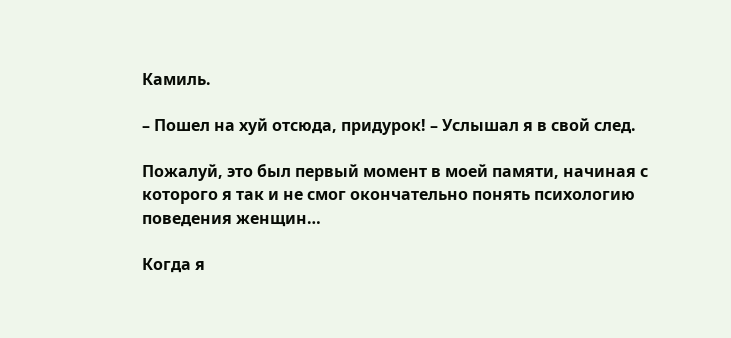Камиль.

– Пошел на хуй отсюда, придурок! – Услышал я в свой след.

Пожалуй, это был первый момент в моей памяти, начиная с которого я так и не смог окончательно понять психологию поведения женщин…

Когда я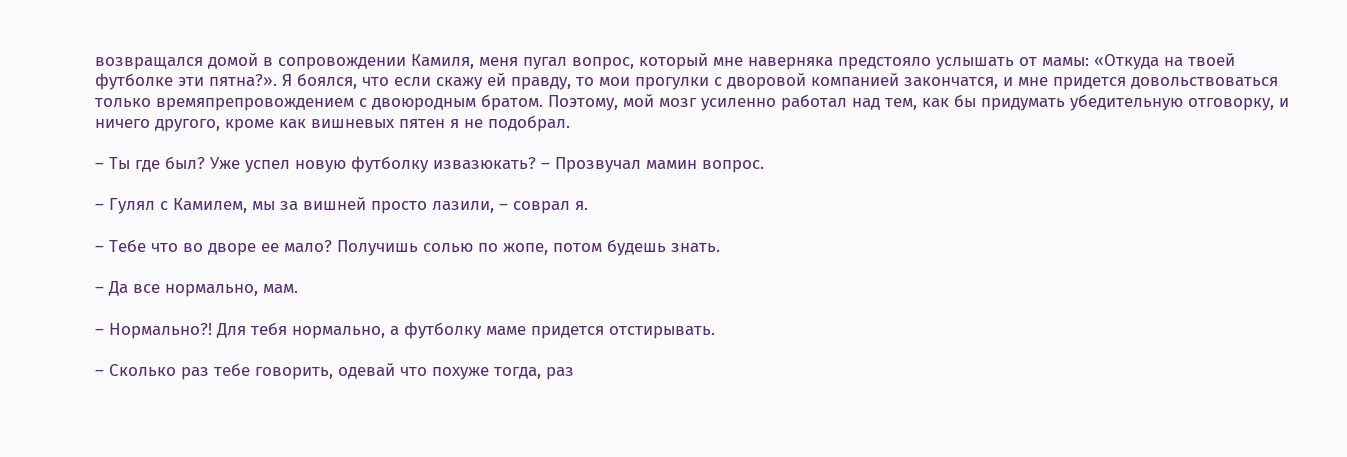возвращался домой в сопровождении Камиля, меня пугал вопрос, который мне наверняка предстояло услышать от мамы: «Откуда на твоей футболке эти пятна?». Я боялся, что если скажу ей правду, то мои прогулки с дворовой компанией закончатся, и мне придется довольствоваться только времяпрепровождением с двоюродным братом. Поэтому, мой мозг усиленно работал над тем, как бы придумать убедительную отговорку, и ничего другого, кроме как вишневых пятен я не подобрал.

– Ты где был? Уже успел новую футболку извазюкать? – Прозвучал мамин вопрос.

– Гулял с Камилем, мы за вишней просто лазили, – соврал я.

– Тебе что во дворе ее мало? Получишь солью по жопе, потом будешь знать.

– Да все нормально, мам.

– Нормально?! Для тебя нормально, а футболку маме придется отстирывать.

– Сколько раз тебе говорить, одевай что похуже тогда, раз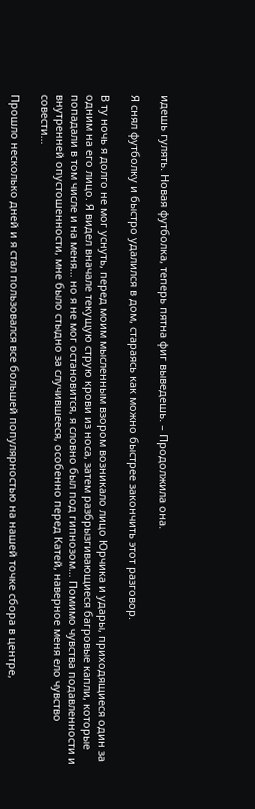идешь гулять. Новая футболка, теперь пятна фиг выведешь. – Продолжила она.

Я снял футболку и быстро удалился в дом, стараясь как можно быстрее закончить этот разговор.

В ту ночь я долго не мог уснуть, перед моим мысленным взором возникало лицо Юрчика и удары, приходящиеся один за одним на его лицо. Я видел вначале текущую струю крови из носа, затем разбрызгивающиеся багровые капли, которые попадали в том числе и на меня… но я не мог остановится, я словно был под гипнозом… Помимо чувства подавленности и внутренней опустошенности, мне было стыдно за случившееся, особенно перед Катей, наверное меня ело чувство совести…

Прошло несколько дней и я стал пользовался все большей популярностью на нашей точке сбора в центре,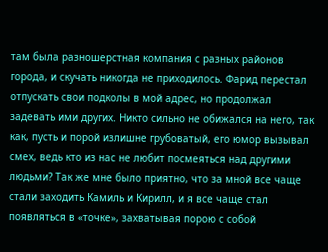там была разношерстная компания с разных районов города, и скучать никогда не приходилось. Фарид перестал отпускать свои подколы в мой адрес, но продолжал задевать ими других. Никто сильно не обижался на него, так как, пусть и порой излишне грубоватый, его юмор вызывал смех, ведь кто из нас не любит посмеяться над другими людьми? Так же мне было приятно, что за мной все чаще стали заходить Камиль и Кирилл, и я все чаще стал появляться в «точке», захватывая порою с собой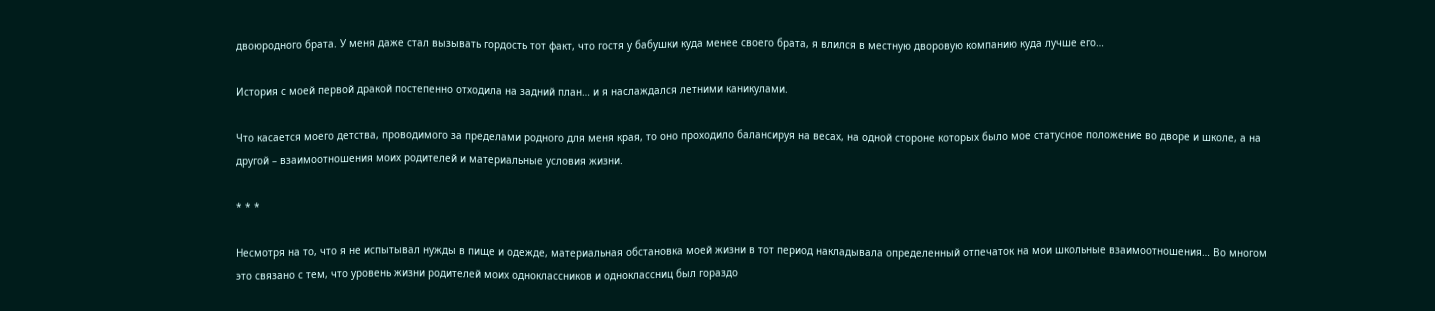двоюродного брата. У меня даже стал вызывать гордость тот факт, что гостя у бабушки куда менее своего брата, я влился в местную дворовую компанию куда лучше его…

История с моей первой дракой постепенно отходила на задний план… и я наслаждался летними каникулами.

Что касается моего детства, проводимого за пределами родного для меня края, то оно проходило балансируя на весах, на одной стороне которых было мое статусное положение во дворе и школе, а на другой – взаимоотношения моих родителей и материальные условия жизни.

* * *

Несмотря на то, что я не испытывал нужды в пище и одежде, материальная обстановка моей жизни в тот период накладывала определенный отпечаток на мои школьные взаимоотношения… Во многом это связано с тем, что уровень жизни родителей моих одноклассников и одноклассниц был гораздо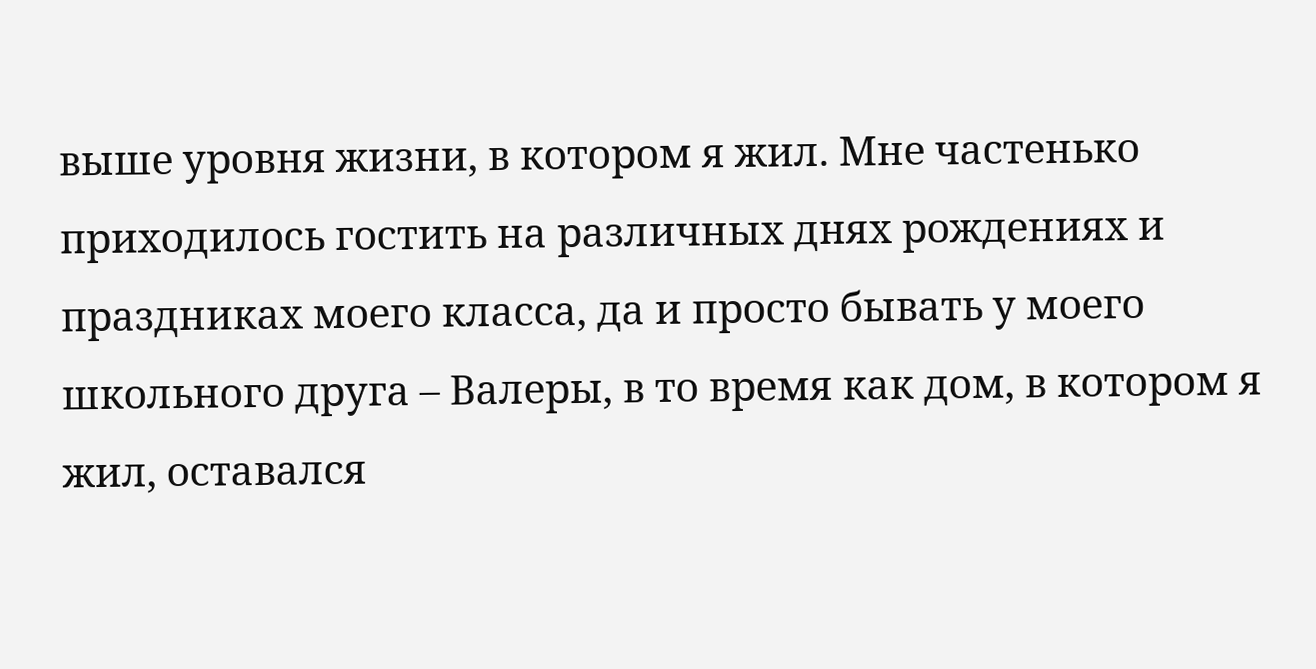выше уровня жизни, в котором я жил. Мне частенько приходилось гостить на различных днях рождениях и праздниках моего класса, да и просто бывать у моего школьного друга – Валеры, в то время как дом, в котором я жил, оставался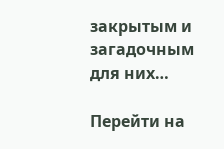закрытым и загадочным для них…

Перейти на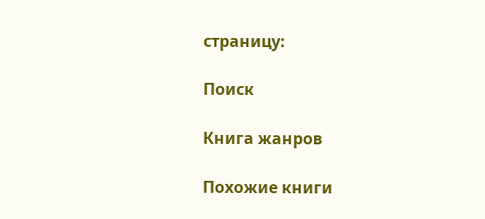страницу:

Поиск

Книга жанров

Похожие книги